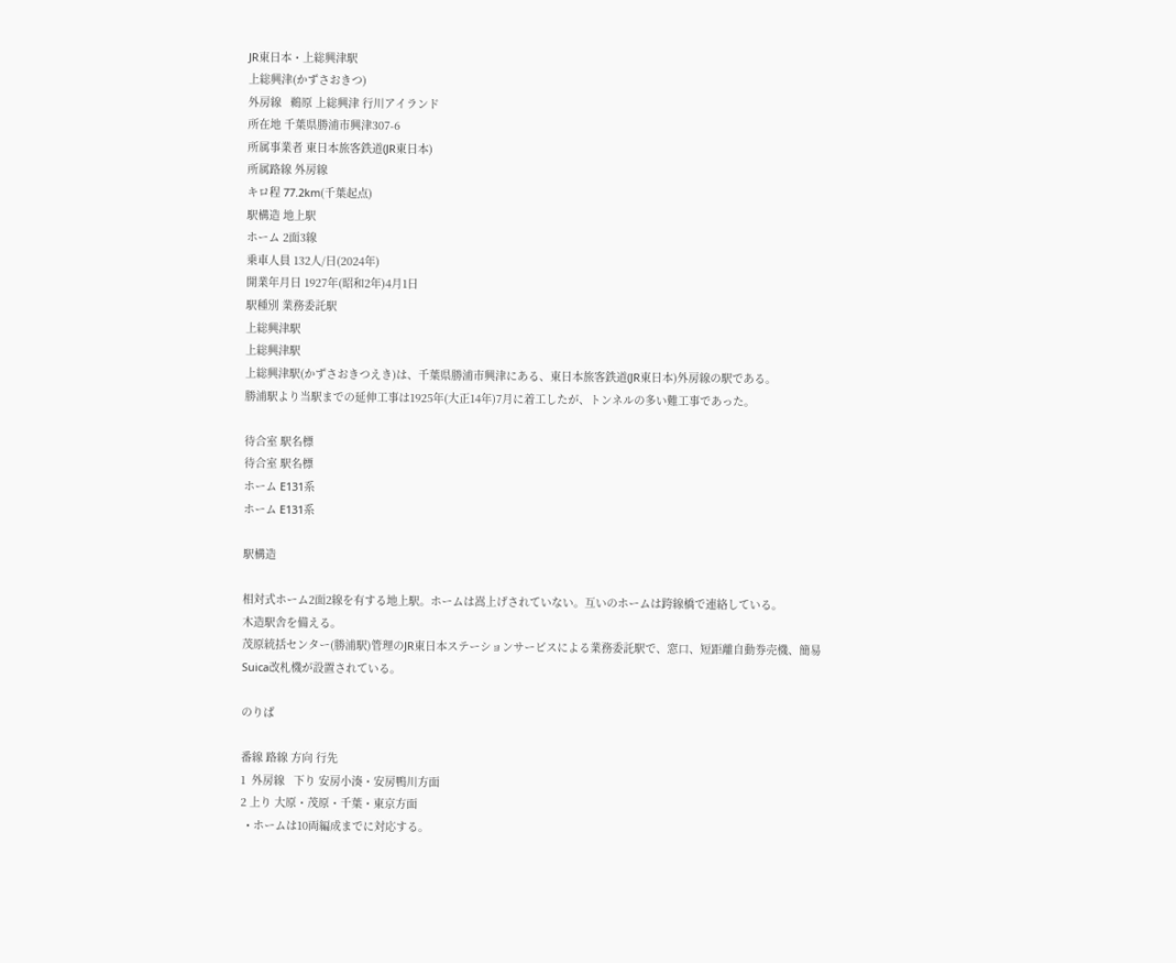JR東日本・上総興津駅
上総興津(かずさおきつ)
外房線   鵜原 上総興津 行川アイランド
所在地 千葉県勝浦市興津307-6
所属事業者 東日本旅客鉄道(JR東日本)
所属路線 外房線
キロ程 77.2km(千葉起点)
駅構造 地上駅
ホーム 2面3線
乗車人員 132人/日(2024年)
開業年月日 1927年(昭和2年)4月1日
駅種別 業務委託駅
上総興津駅
上総興津駅
上総興津駅(かずさおきつえき)は、千葉県勝浦市興津にある、東日本旅客鉄道(JR東日本)外房線の駅である。
勝浦駅より当駅までの延伸工事は1925年(大正14年)7月に着工したが、トンネルの多い難工事であった。

待合室 駅名標
待合室 駅名標
ホーム E131系
ホーム E131系

駅構造

相対式ホーム2面2線を有する地上駅。ホームは嵩上げされていない。互いのホームは跨線橋で連絡している。
木造駅舎を備える。
茂原統括センター(勝浦駅)管理のJR東日本ステーションサービスによる業務委託駅で、窓口、短距離自動券売機、簡易Suica改札機が設置されている。

のりば

番線 路線 方向 行先
1  外房線   下り 安房小湊・安房鴨川方面
2 上り 大原・茂原・千葉・東京方面
  • ホームは10両編成までに対応する。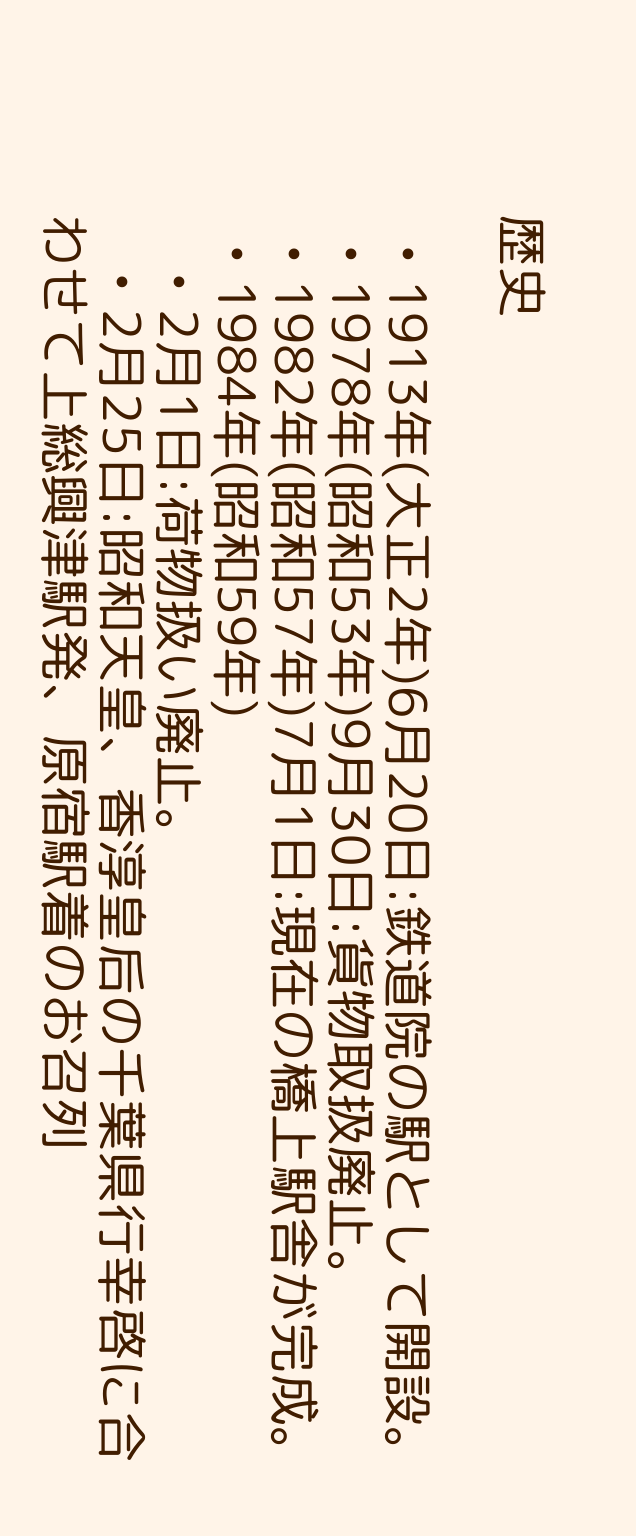歴史

  • 1913年(大正2年)6月20日:鉄道院の駅として開設。
  • 1978年(昭和53年)9月30日:貨物取扱廃止。
  • 1982年(昭和57年)7月1日:現在の橋上駅舎が完成。
  • 1984年(昭和59年)
    • 2月1日:荷物扱い廃止。
    • 2月25日:昭和天皇、香淳皇后の千葉県行幸啓に合わせて上総興津駅発、原宿駅着のお召列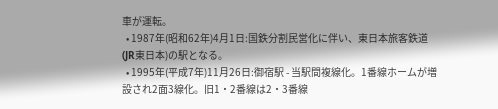車が運転。
  • 1987年(昭和62年)4月1日:国鉄分割民営化に伴い、東日本旅客鉄道(JR東日本)の駅となる。
  • 1995年(平成7年)11月26日:御宿駅 - 当駅間複線化。1番線ホームが増設され2面3線化。旧1・2番線は2・3番線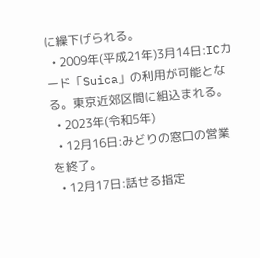に繰下げられる。
  • 2009年(平成21年)3月14日:ICカード「Suica」の利用が可能となる。東京近郊区間に組込まれる。
  • 2023年(令和5年)
  • 12月16日:みどりの窓口の営業を終了。
  • 12月17日:話せる指定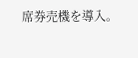席券売機を導入。